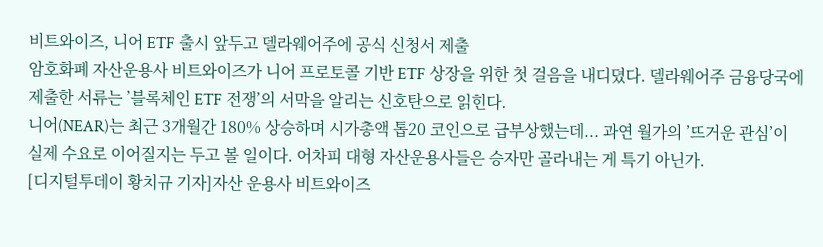비트와이즈, 니어 ETF 출시 앞두고 델라웨어주에 공식 신청서 제출
암호화폐 자산운용사 비트와이즈가 니어 프로토콜 기반 ETF 상장을 위한 첫 걸음을 내디뎠다. 델라웨어주 금융당국에 제출한 서류는 ’블록체인 ETF 전쟁’의 서막을 알리는 신호탄으로 읽힌다.
니어(NEAR)는 최근 3개월간 180% 상승하며 시가총액 톱20 코인으로 급부상했는데... 과연 월가의 ’뜨거운 관심’이 실제 수요로 이어질지는 두고 볼 일이다. 어차피 대형 자산운용사들은 승자만 골라내는 게 특기 아닌가.
[디지털투데이 황치규 기자]자산 운용사 비트와이즈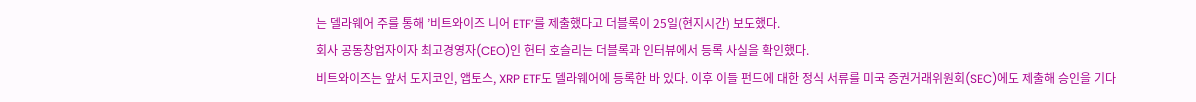는 델라웨어 주를 통해 ’비트와이즈 니어 ETF’를 제출했다고 더블록이 25일(현지시간) 보도했다.
회사 공동창업자이자 최고경영자(CEO)인 헌터 호슬리는 더블록과 인터뷰에서 등록 사실을 확인했다.
비트와이즈는 앞서 도지코인, 앱토스, XRP ETF도 델라웨어에 등록한 바 있다. 이후 이들 펀드에 대한 정식 서류를 미국 증권거래위원회(SEC)에도 제출해 승인을 기다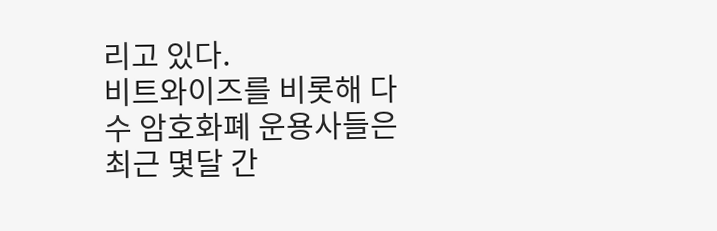리고 있다.
비트와이즈를 비롯해 다수 암호화폐 운용사들은 최근 몇달 간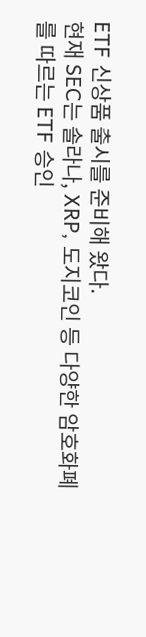ETF 신상품 출시를 준비해 왔다.
현재 SEC는 솔라나, XRP, 도지코인 등 다양한 암호화폐를 따르는 ETF 승인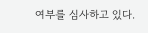여부를 심사하고 있다.